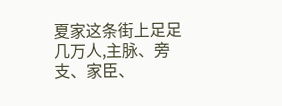夏家这条街上足足几万人,主脉、旁支、家臣、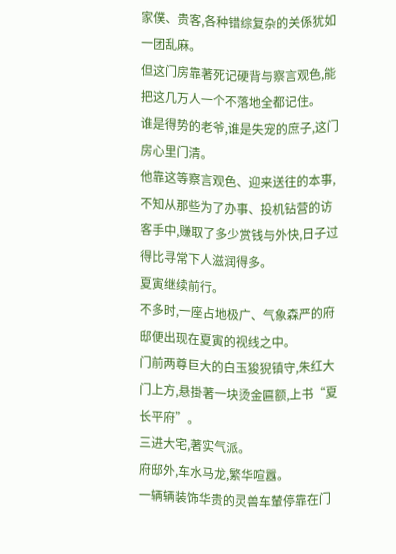家僕、贵客,各种错综复杂的关係犹如一团乱麻。
但这门房靠著死记硬背与察言观色,能把这几万人一个不落地全都记住。
谁是得势的老爷,谁是失宠的庶子,这门房心里门清。
他靠这等察言观色、迎来送往的本事,不知从那些为了办事、投机钻营的访客手中,赚取了多少赏钱与外快,日子过得比寻常下人滋润得多。
夏寅继续前行。
不多时,一座占地极广、气象森严的府邸便出现在夏寅的视线之中。
门前两尊巨大的白玉狻猊镇守,朱红大门上方,悬掛著一块烫金匾额,上书“夏长平府”。
三进大宅,著实气派。
府邸外,车水马龙,繁华喧囂。
一辆辆装饰华贵的灵兽车輦停靠在门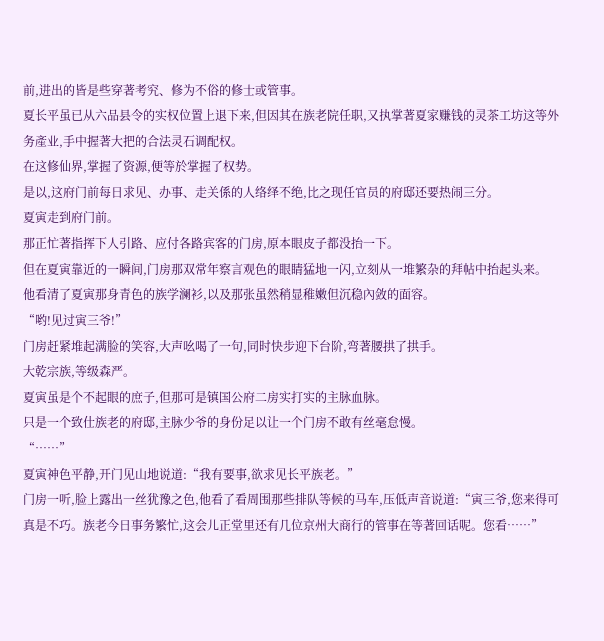前,进出的皆是些穿著考究、修为不俗的修士或管事。
夏长平虽已从六品县令的实权位置上退下来,但因其在族老院任职,又执掌著夏家赚钱的灵茶工坊这等外务產业,手中握著大把的合法灵石调配权。
在这修仙界,掌握了资源,便等於掌握了权势。
是以,这府门前每日求见、办事、走关係的人络绎不绝,比之现任官员的府邸还要热闹三分。
夏寅走到府门前。
那正忙著指挥下人引路、应付各路宾客的门房,原本眼皮子都没抬一下。
但在夏寅靠近的一瞬间,门房那双常年察言观色的眼睛猛地一闪,立刻从一堆繁杂的拜帖中抬起头来。
他看清了夏寅那身青色的族学澜衫,以及那张虽然稍显稚嫩但沉稳內敛的面容。
“哟!见过寅三爷!”
门房赶紧堆起满脸的笑容,大声吆喝了一句,同时快步迎下台阶,弯著腰拱了拱手。
大乾宗族,等级森严。
夏寅虽是个不起眼的庶子,但那可是镇国公府二房实打实的主脉血脉。
只是一个致仕族老的府邸,主脉少爷的身份足以让一个门房不敢有丝毫怠慢。
“……”
夏寅神色平静,开门见山地说道:“我有要事,欲求见长平族老。”
门房一听,脸上露出一丝犹豫之色,他看了看周围那些排队等候的马车,压低声音说道:“寅三爷,您来得可真是不巧。族老今日事务繁忙,这会儿正堂里还有几位京州大商行的管事在等著回话呢。您看……”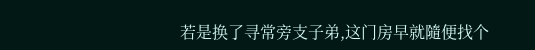若是换了寻常旁支子弟,这门房早就隨便找个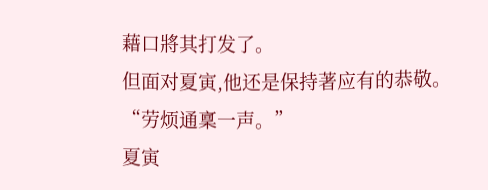藉口將其打发了。
但面对夏寅,他还是保持著应有的恭敬。
“劳烦通稟一声。”
夏寅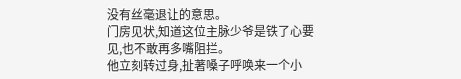没有丝毫退让的意思。
门房见状,知道这位主脉少爷是铁了心要见,也不敢再多嘴阻拦。
他立刻转过身,扯著嗓子呼唤来一个小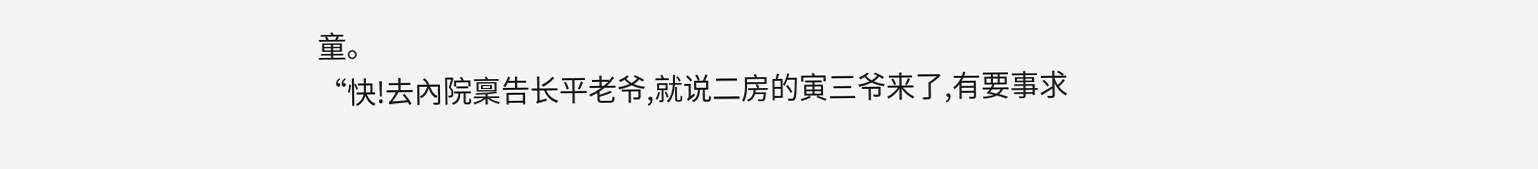童。
“快!去內院稟告长平老爷,就说二房的寅三爷来了,有要事求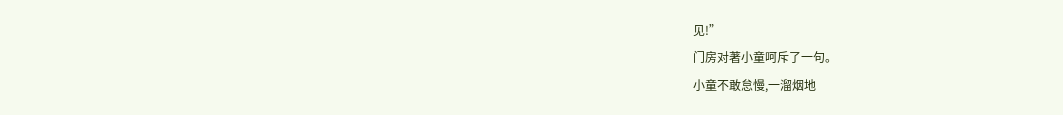见!”
门房对著小童呵斥了一句。
小童不敢怠慢,一溜烟地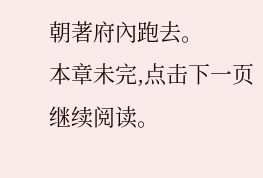朝著府內跑去。
本章未完,点击下一页继续阅读。